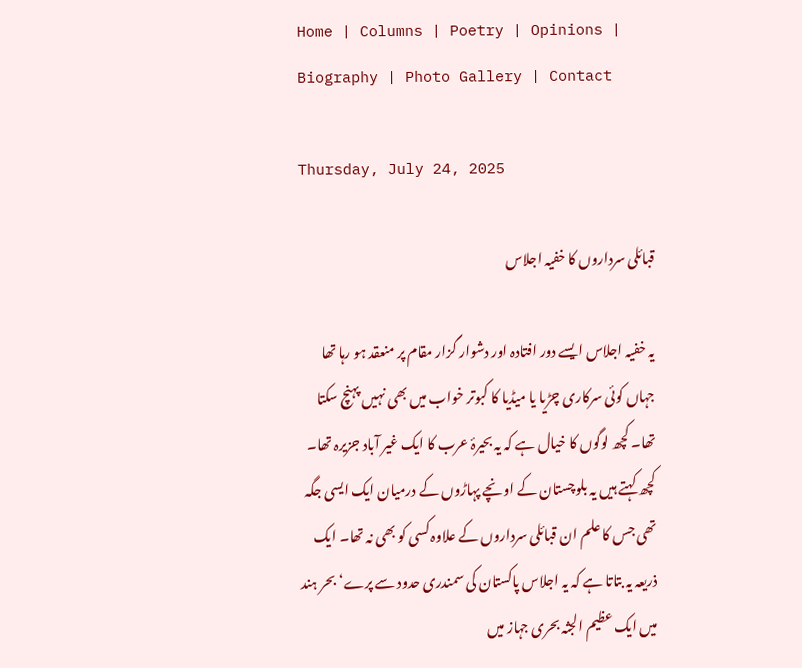Home | Columns | Poetry | Opinions | Biography | Photo Gallery | Contact

Thursday, July 24, 2025

قبائلی سرداروں کا خفیہ اجلاس

یہ خفیہ اجلاس ایسے دور افتادہ اور دشوار گزار مقام پر منعقد ہو رہا تھا جہاں کوئی سرکاری چڑیا یا میڈیا کا کبوتر خواب میں بھی نہیں پہنچ سکتا تھا۔ کچھ لوگوں کا خیال ہے کہ یہ بحیرۂ عرب کا ایک غیر آباد جزیرہ تھا۔ کچھ کہتے ہیں یہ بلوچستان کے اونچے پہاڑوں کے درمیان ایک ایسی جگہ تھی جس کا علم ان قبائلی سرداروں کے علاوہ کسی کو بھی نہ تھا۔ ایک ذریعہ یہ بتاتا ہے کہ یہ اجلاس پاکستان کی سمندری حدود سے پرے‘ بحر ہند میں ایک عظیم الجثہ بحری جہاز میں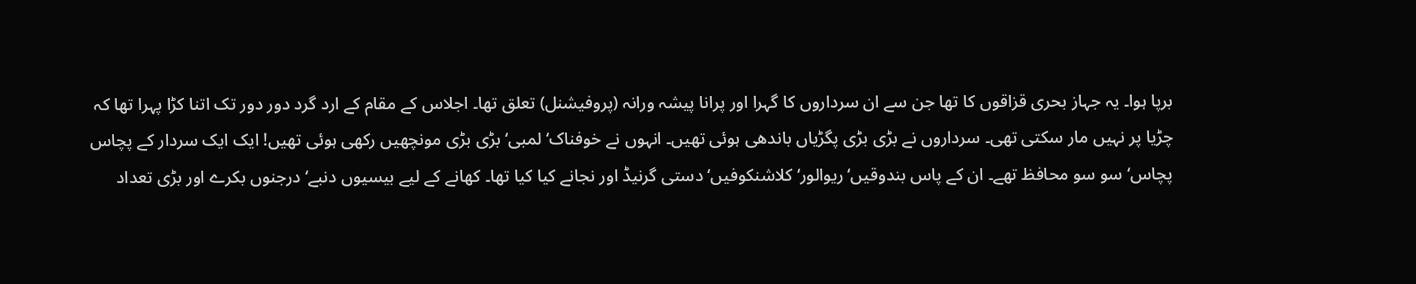برپا ہوا۔ یہ جہاز بحری قزاقوں کا تھا جن سے ان سرداروں کا گہرا اور پرانا پیشہ ورانہ (پروفیشنل) تعلق تھا۔ اجلاس کے مقام کے ارد گرد دور دور تک اتنا کڑا پہرا تھا کہ چڑیا پر نہیں مار سکتی تھی۔ سرداروں نے بڑی بڑی پگڑیاں باندھی ہوئی تھیں۔ انہوں نے خوفناک‘ لمبی‘ بڑی بڑی مونچھیں رکھی ہوئی تھیں! ایک ایک سردار کے پچاس پچاس‘ سو سو محافظ تھے۔ ان کے پاس بندوقیں‘ ریوالور‘ کلاشنکوفیں‘ دستی گرنیڈ اور نجانے کیا کیا تھا۔ کھانے کے لیے بیسیوں دنبے‘ درجنوں بکرے اور بڑی تعداد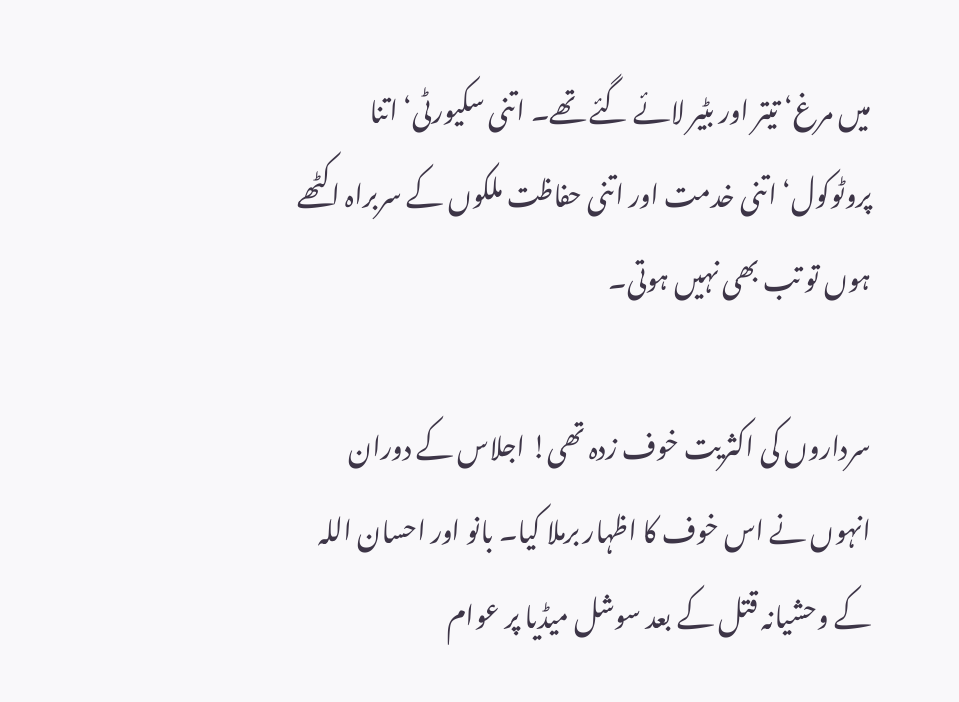میں مرغ‘ تیتر اور بٹیر لائے گئے تھے۔ اتنی سکیورٹی‘ اتنا پروٹوکول‘ اتنی خدمت اور اتنی حفاظت ملکوں کے سربراہ اکٹھے ہوں تو تب بھی نہیں ہوتی۔

سرداروں کی اکثریت خوف زدہ تھی! اجلاس کے دوران انہوں نے اس خوف کا اظہار برملا کیا۔ بانو اور احسان اللہ کے وحشیانہ قتل کے بعد سوشل میڈیا پر عوام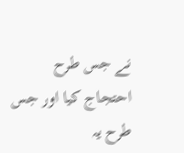نے جس طرح احتجاج کیا اور جس طرح یہ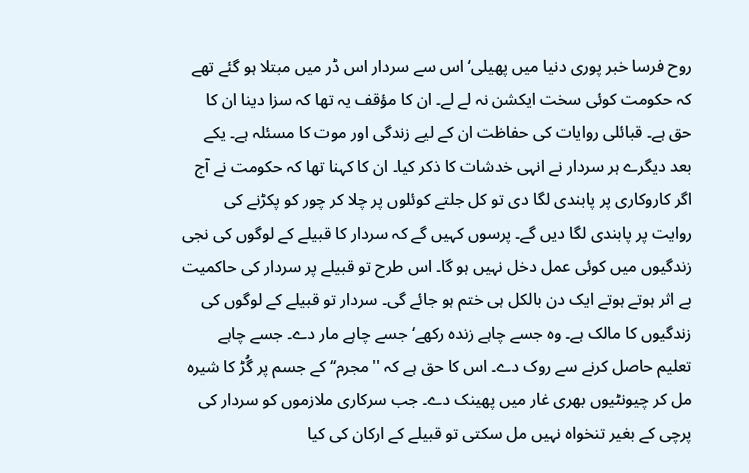روح فرسا خبر پوری دنیا میں پھیلی‘ اس سے سردار اس ڈر میں مبتلا ہو گئے تھے کہ حکومت کوئی سخت ایکشن نہ لے لے۔ ان کا مؤقف یہ تھا کہ سزا دینا ان کا حق ہے۔ قبائلی روایات کی حفاظت ان کے لیے زندگی اور موت کا مسئلہ ہے۔ یکے بعد دیگرے ہر سردار نے انہی خدشات کا ذکر کیا۔ ان کا کہنا تھا کہ حکومت نے آج اگر کاروکاری پر پابندی لگا دی تو کل جلتے کوئلوں پر چلا کر چور کو پکڑنے کی روایت پر پابندی لگا دیں گے۔ پرسوں کہیں گے کہ سردار کا قبیلے کے لوگوں کی نجی زندگیوں میں کوئی عمل دخل نہیں ہو گا۔ اس طرح تو قبیلے پر سردار کی حاکمیت بے اثر ہوتے ہوتے ایک دن بالکل ہی ختم ہو جائے گی۔ سردار تو قبیلے کے لوگوں کی زندگیوں کا مالک ہے۔ وہ جسے چاہے زندہ رکھے‘ جسے چاہے مار دے۔ جسے چاہے تعلیم حاصل کرنے سے روک دے۔ اس کا حق ہے کہ ''مجرم‘‘ کے جسم پر گُڑ کا شیرہ مل کر چیونٹیوں بھری غار میں پھینک دے۔ جب سرکاری ملازموں کو سردار کی پرچی کے بغیر تنخواہ نہیں مل سکتی تو قبیلے کے ارکان کی کیا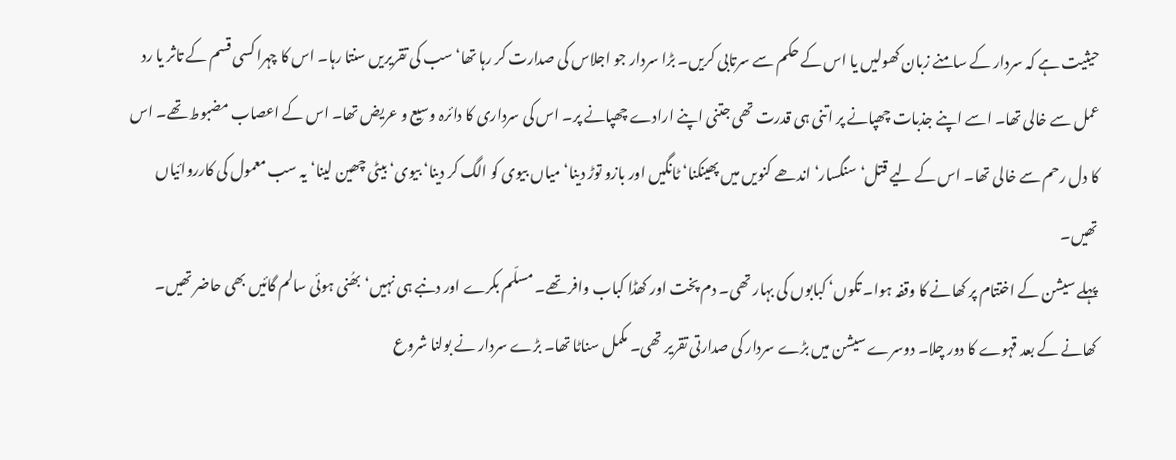حیثیت ہے کہ سردار کے سامنے زبان کھولیں یا اس کے حکم سے سرتابی کریں۔ بڑا سردار جو اجلاس کی صدارت کر رہا تھا‘ سب کی تقریریں سنتا رہا۔ اس کا چہرا کسی قسم کے تاثر یا رد عمل سے خالی تھا۔ اسے اپنے جذبات چھپانے پر اتنی ہی قدرت تھی جتنی اپنے ارادے چھپانے پر۔ اس کی سرداری کا دائرہ وسیع و عریض تھا۔ اس کے اعصاب مضبوط تھے۔ اس کا دل رحم سے خالی تھا۔ اس کے لیے قتل‘ سنگسار‘ اندھے کنویں میں پھینکنا‘ ٹانگیں اور بازو توڑ دینا‘ میاں بیوی کو الگ کر دینا‘ بیوی‘ بیٹی چھین لینا‘ یہ سب معمول کی کارروائیاں تھیں۔
پہلے سیشن کے اختتام پر کھانے کا وقفہ ہوا۔ تکوں‘ کبابوں کی بہار تھی۔ دم پخت اور کھڈا کباب وافر تھے۔ مسلّم بکرے اور دنبے ہی نہیں‘ بھُنی ہوئی سالم گائیں بھی حاضر تھیں۔ کھانے کے بعد قہوے کا دور چلا۔ دوسرے سیشن میں بڑے سردار کی صدارتی تقریر تھی۔ مکمل سناٹا تھا۔ بڑے سردار نے بولنا شروع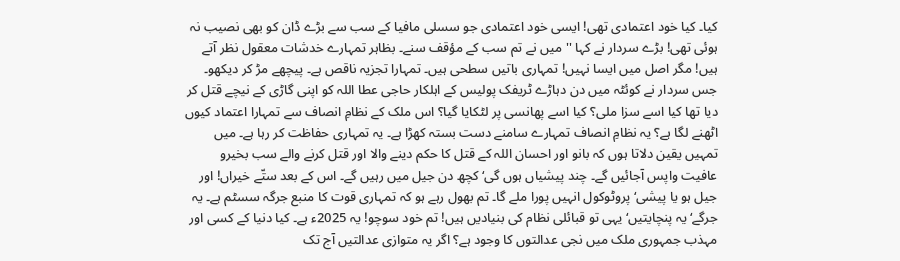کیا۔ کیا خود اعتمادی تھی! ایسی خود اعتمادی جو سسلی مافیا کے سب سے بڑے ڈان کو بھی نصیب نہ ہوئی تھی! بڑے سردار نے کہا ''میں نے تم سب کے مؤقف سنے۔ بظاہر تمہارے خدشات معقول نظر آتے ہیں! مگر اصل میں ایسا نہیں! تمہاری باتیں سطحی ہیں۔ تمہارا تجزیہ ناقص ہے۔ پیچھے مڑ کر دیکھو۔ جس سردار نے کوئٹہ میں دن دہاڑے ٹریفک پولیس کے اہلکار حاجی عطا اللہ کو اپنی گاڑی کے نیچے قتل کر دیا تھا کیا اسے سزا ملی؟ کیا اسے پھانسی پر لٹکایا گیا؟ اس ملک کے نظامِ انصاف سے تمہارا اعتماد کیوں اٹھنے لگا ہے؟ یہ نظامِ انصاف تمہارے سامنے دست بستہ کھڑا ہے۔ یہ تمہاری حفاظت کر رہا ہے۔ میں تمہیں یقین دلاتا ہوں کہ بانو اور احسان اللہ کے قتل کا حکم دینے والا اور قتل کرنے والے سب بخیرو عافیت واپس آجائیں گے۔ چند پیشیاں ہوں گی‘ کچھ دن جیل میں رہیں گے۔ اس کے بعد ستّے خیراں! اور جیل ہو یا پیشی‘ پروٹوکول انہیں پورا ملے گا۔ تم بھول رہے ہو کہ تمہاری قوت کا منبع جرگہ سسٹم ہے۔ یہ جرگے‘ یہ پنچایتیں‘ یہی تو قبائلی نظام کی بنیادیں ہیں! تم خود سوچو! یہ 2025ء ہے۔ کیا دنیا کے کسی اور مہذب جمہوری ملک میں نجی عدالتوں کا وجود ہے؟ اگر یہ متوازی عدالتیں آج تک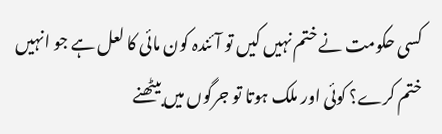کسی حکومت نے ختم نہیں کیں تو آئندہ کون مائی کا لعل ہے جو انہیں ختم کرے؟ کوئی اور ملک ہوتا تو جرگوں میں بیٹھنے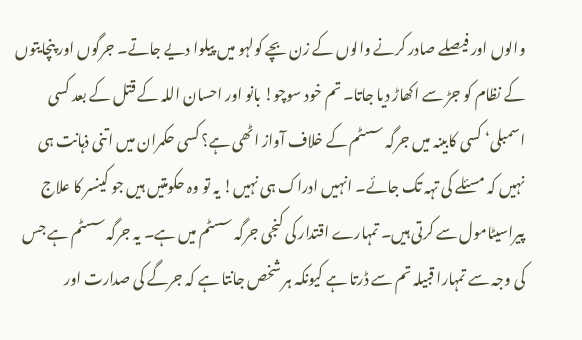والوں اور فیصلے صادر کرنے والوں کے زن بچے کولہو میں پیلوا دیے جاتے۔ جرگوں اور پنچایتوں کے نظام کو جڑ سے اکھاڑ دیا جاتا۔ تم خود سوچو! بانو اور احسان اللہ کے قتل کے بعد کسی اسمبلی‘ کسی کابینہ میں جرگہ سسٹم کے خلاف آواز اٹھی ہے؟ کسی حکمران میں اتنی ذہانت ہی نہیں کہ مسئلے کی تہہ تک جائے۔ انہیں ادراک ہی نہیں! یہ تو وہ حکومتیں ہیں جو کینسر کا علاج پیراسیٹامول سے کرتی ہیں۔ تمہارے اقتدار کی کنجی جرگہ سسٹم میں ہے۔ یہ جرگہ سسٹم ہے جس کی وجہ سے تمہارا قبیلہ تم سے ڈرتا ہے کیونکہ ہر شخص جانتا ہے کہ جرگے کی صدارت اور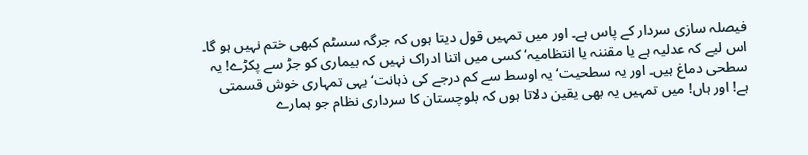فیصلہ سازی سردار کے پاس ہے۔ اور میں تمہیں قول دیتا ہوں کہ جرگہ سسٹم کبھی ختم نہیں ہو گا۔ اس لیے کہ عدلیہ ہے یا مقننہ یا انتظامیہ‘ کسی میں اتنا ادراک نہیں کہ بیماری کو جڑ سے پکڑے! یہ سطحی دماغ ہیں۔ اور یہ سطحیت‘ یہ اوسط سے کم درجے کی ذہانت‘ یہی تمہاری خوش قسمتی ہے! اور ہاں! میں تمہیں یہ بھی یقین دلاتا ہوں کہ بلوچستان کا سرداری نظام جو ہمارے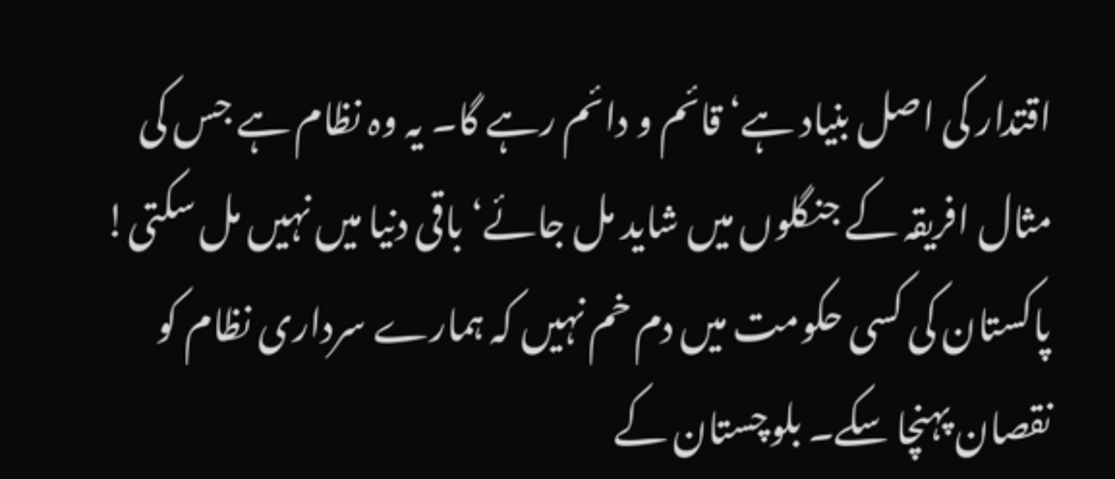اقتدار کی اصل بنیاد ہے‘ قائم و دائم رہے گا۔ یہ وہ نظام ہے جس کی مثال افریقہ کے جنگلوں میں شاید مل جائے‘ باقی دنیا میں نہیں مل سکتی! پاکستان کی کسی حکومت میں دم خم نہیں کہ ہمارے سرداری نظام کو نقصان پہنچا سکے۔ بلوچستان کے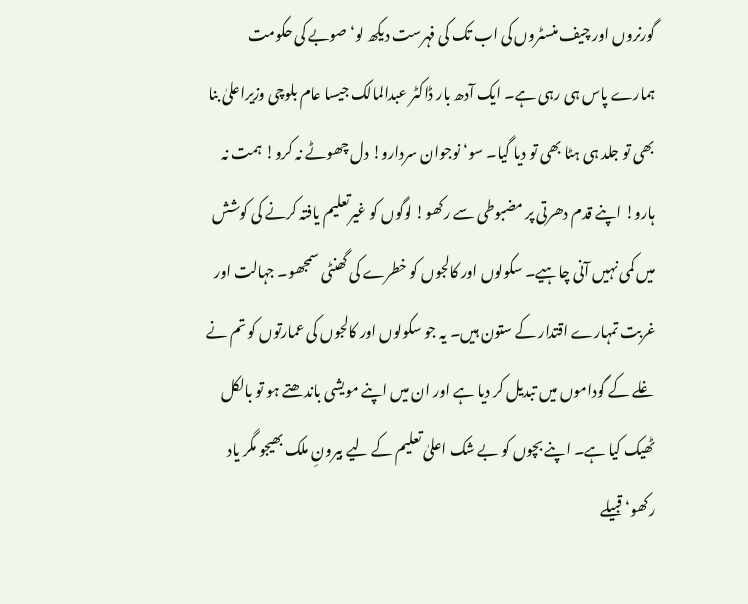گورنروں اور چیف منسٹروں کی اب تک کی فہرست دیکھ لو‘ صوبے کی حکومت ہمارے پاس ہی رہی ہے۔ ایک آدھ بار ڈاکٹر عبدالمالک جیسا عام بلوچی وزیراعلیٰ بنا بھی تو جلد ہی ہٹا بھی تو دیا گیا۔ سو‘ نوجوان سردارو! دل چھوٹے نہ کرو! ہمت نہ ہارو! اپنے قدم دھرتی پر مضبوطی سے رکھو! لوگوں کو غیرتعلیم یافتہ کرنے کی کوشش میں کمی نہیں آنی چاہیے۔ سکولوں اور کالجوں کو خطرے کی گھنٹی سمجھو۔ جہالت اور غربت تمہارے اقتدار کے ستون ہیں۔ یہ جو سکولوں اور کالجوں کی عمارتوں کو تم نے غلے کے گوداموں میں تبدیل کر دیا ہے اور ان میں اپنے مویشی باندھتے ہو تو بالکل ٹھیک کیا ہے۔ اپنے بچوں کو بے شک اعلیٰ تعلیم کے لیے بیرونِ ملک بھیجو مگر یاد رکھو‘ قبیلے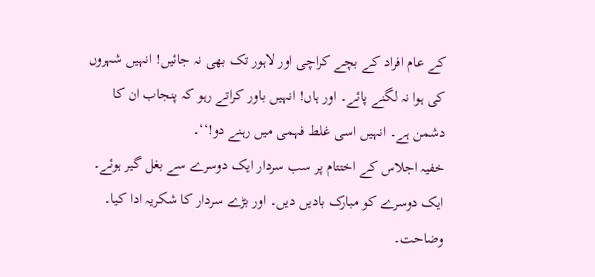کے عام افراد کے بچے کراچی اور لاہور تک بھی نہ جائیں! انہیں شہروں کی ہوا نہ لگنے پائے۔ اور ہاں! انہیں باور کراتے رہو کہ پنجاب ان کا دشمن ہے۔ انہیں اسی غلط فہمی میں رہنے دو!‘‘۔
خفیہ اجلاس کے اختتام پر سب سردار ایک دوسرے سے بغل گیر ہوئے۔ ایک دوسرے کو مبارک بادیں دیں۔ اور بڑے سردار کا شکریہ ادا کیا۔
وضاحت۔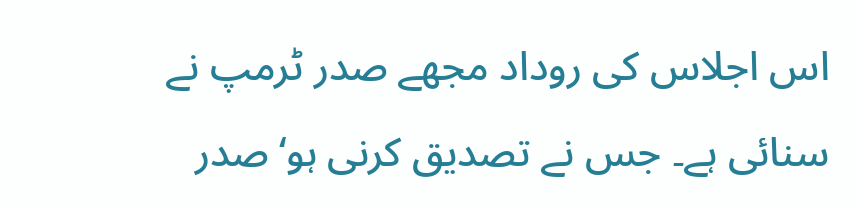اس اجلاس کی روداد مجھے صدر ٹرمپ نے سنائی ہے۔ جس نے تصدیق کرنی ہو‘ صدر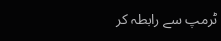ٹرمپ سے رابطہ کر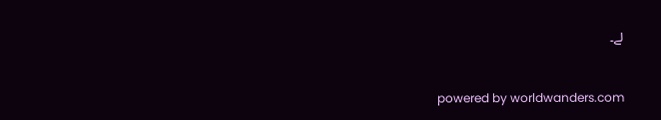لے۔



powered by worldwanders.com